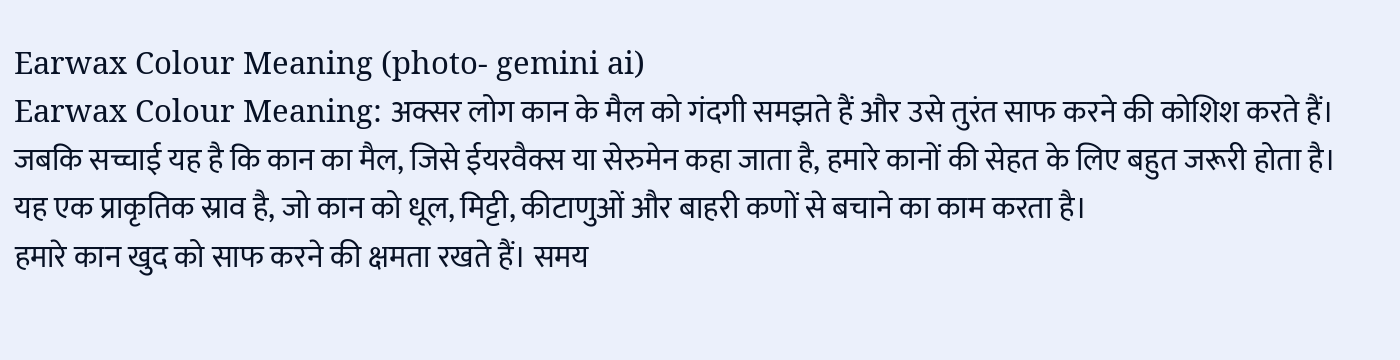Earwax Colour Meaning (photo- gemini ai)
Earwax Colour Meaning: अक्सर लोग कान के मैल को गंदगी समझते हैं और उसे तुरंत साफ करने की कोशिश करते हैं। जबकि सच्चाई यह है कि कान का मैल, जिसे ईयरवैक्स या सेरुमेन कहा जाता है, हमारे कानों की सेहत के लिए बहुत जरूरी होता है। यह एक प्राकृतिक स्राव है, जो कान को धूल, मिट्टी, कीटाणुओं और बाहरी कणों से बचाने का काम करता है।
हमारे कान खुद को साफ करने की क्षमता रखते हैं। समय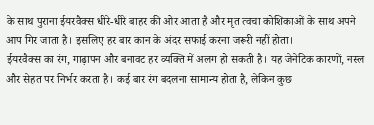के साथ पुराना ईयरवैक्स धीरे-धीरे बाहर की ओर आता है और मृत त्वचा कोशिकाओं के साथ अपने आप गिर जाता है। इसलिए हर बार कान के अंदर सफाई करना जरूरी नहीं होता।
ईयरवैक्स का रंग, गाढ़ापन और बनावट हर व्यक्ति में अलग हो सकती है। यह जेनेटिक कारणों, नस्ल और सेहत पर निर्भर करता है। कई बार रंग बदलना सामान्य होता है, लेकिन कुछ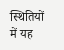स्थितियों में यह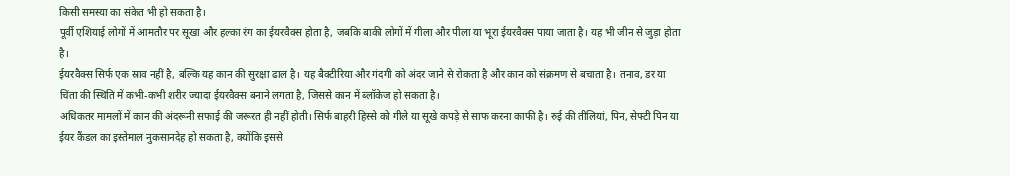किसी समस्या का संकेत भी हो सकता है।
पूर्वी एशियाई लोगों में आमतौर पर सूखा और हल्का रंग का ईयरवैक्स होता है, जबकि बाकी लोगों में गीला और पीला या भूरा ईयरवैक्स पाया जाता है। यह भी जीन से जुड़ा होता है।
ईयरवैक्स सिर्फ एक स्राव नहीं है, बल्कि यह कान की सुरक्षा ढाल है। यह बैक्टीरिया और गंदगी को अंदर जाने से रोकता है और कान को संक्रमण से बचाता है। तनाव, डर या चिंता की स्थिति में कभी-कभी शरीर ज्यादा ईयरवैक्स बनाने लगता है, जिससे कान में ब्लॉकेज हो सकता है।
अधिकतर मामलों में कान की अंदरूनी सफाई की जरूरत ही नहीं होती। सिर्फ बाहरी हिस्से को गीले या सूखे कपड़े से साफ करना काफी है। रुई की तीलियां, पिन, सेफ्टी पिन या ईयर कैंडल का इस्तेमाल नुकसानदेह हो सकता है, क्योंकि इससे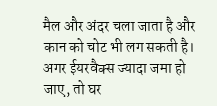मैल और अंदर चला जाता है और कान को चोट भी लग सकती है। अगर ईयरवैक्स ज्यादा जमा हो जाए, तो घर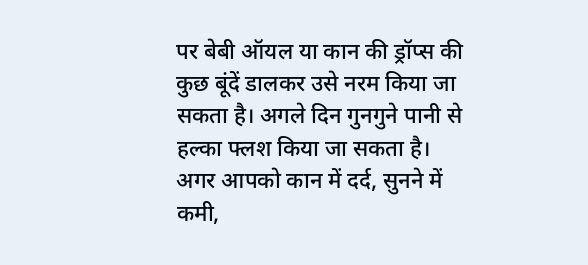पर बेबी ऑयल या कान की ड्रॉप्स की कुछ बूंदें डालकर उसे नरम किया जा सकता है। अगले दिन गुनगुने पानी से हल्का फ्लश किया जा सकता है।
अगर आपको कान में दर्द, सुनने में कमी,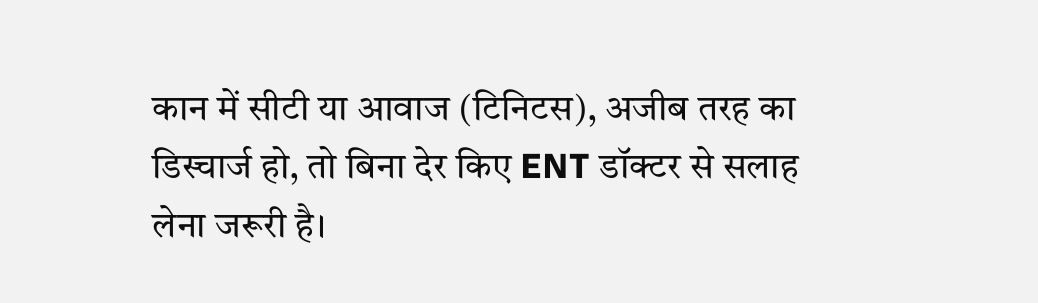कान में सीटी या आवाज (टिनिटस), अजीब तरह का डिस्चार्ज हो, तो बिना देर किए ENT डॉक्टर से सलाह लेना जरूरी है।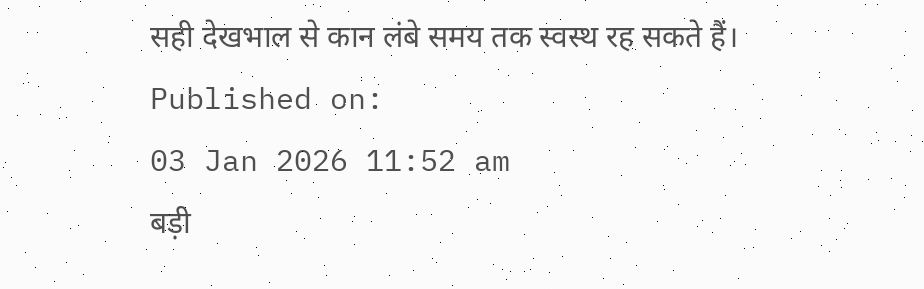सही देखभाल से कान लंबे समय तक स्वस्थ रह सकते हैं।
Published on:
03 Jan 2026 11:52 am
बड़ी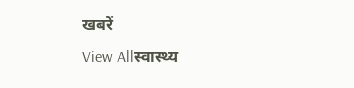खबरें
View Allस्वास्थ्य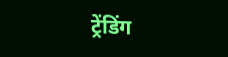ट्रेंडिंग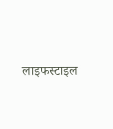लाइफस्टाइल